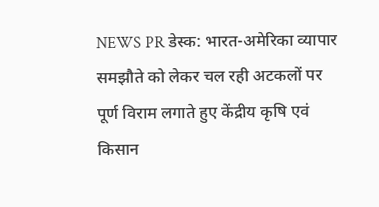NEWS PR डेस्क: भारत-अमेरिका व्यापार समझौते को लेकर चल रही अटकलों पर पूर्ण विराम लगाते हुए केंद्रीय कृषि एवं किसान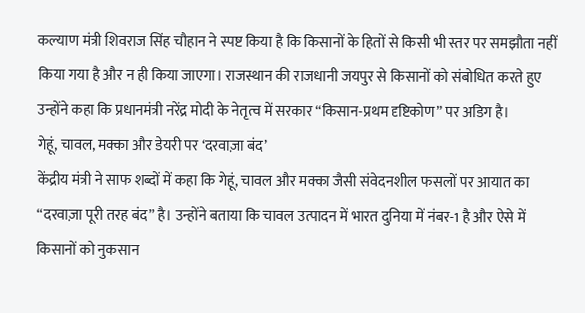कल्याण मंत्री शिवराज सिंह चौहान ने स्पष्ट किया है कि किसानों के हितों से किसी भी स्तर पर समझौता नहीं किया गया है और न ही किया जाएगा। राजस्थान की राजधानी जयपुर से किसानों को संबोधित करते हुए उन्होंने कहा कि प्रधानमंत्री नरेंद्र मोदी के नेतृत्व में सरकार “किसान-प्रथम दृष्टिकोण” पर अडिग है।
गेहूं, चावल, मक्का और डेयरी पर ‘दरवाज़ा बंद’
केंद्रीय मंत्री ने साफ शब्दों में कहा कि गेहूं, चावल और मक्का जैसी संवेदनशील फसलों पर आयात का “दरवाज़ा पूरी तरह बंद” है। उन्होंने बताया कि चावल उत्पादन में भारत दुनिया में नंबर-1 है और ऐसे में किसानों को नुकसान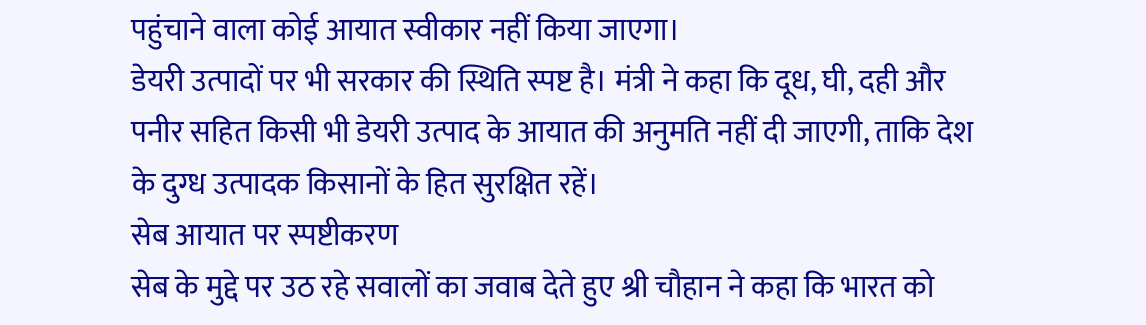पहुंचाने वाला कोई आयात स्वीकार नहीं किया जाएगा।
डेयरी उत्पादों पर भी सरकार की स्थिति स्पष्ट है। मंत्री ने कहा कि दूध, घी, दही और पनीर सहित किसी भी डेयरी उत्पाद के आयात की अनुमति नहीं दी जाएगी, ताकि देश के दुग्ध उत्पादक किसानों के हित सुरक्षित रहें।
सेब आयात पर स्पष्टीकरण
सेब के मुद्दे पर उठ रहे सवालों का जवाब देते हुए श्री चौहान ने कहा कि भारत को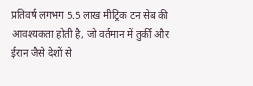प्रतिवर्ष लगभग 5.5 लाख मीट्रिक टन सेब की आवश्यकता होती है, जो वर्तमान में तुर्की और ईरान जैसे देशों से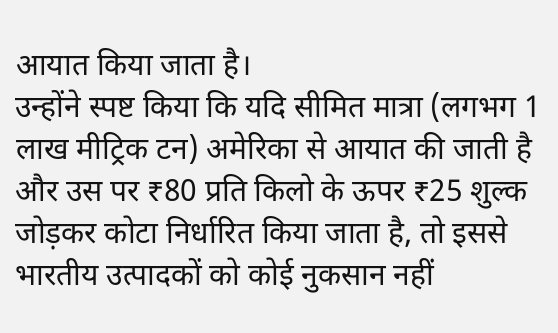आयात किया जाता है।
उन्होंने स्पष्ट किया कि यदि सीमित मात्रा (लगभग 1 लाख मीट्रिक टन) अमेरिका से आयात की जाती है और उस पर ₹80 प्रति किलो के ऊपर ₹25 शुल्क जोड़कर कोटा निर्धारित किया जाता है, तो इससे भारतीय उत्पादकों को कोई नुकसान नहीं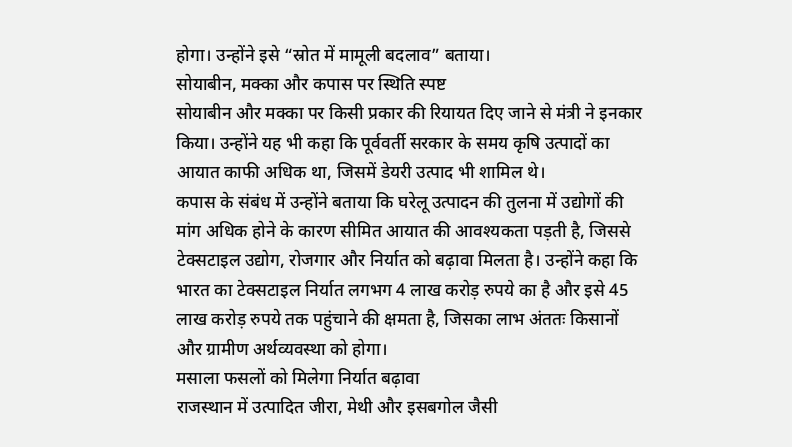होगा। उन्होंने इसे “स्रोत में मामूली बदलाव” बताया।
सोयाबीन, मक्का और कपास पर स्थिति स्पष्ट
सोयाबीन और मक्का पर किसी प्रकार की रियायत दिए जाने से मंत्री ने इनकार किया। उन्होंने यह भी कहा कि पूर्ववर्ती सरकार के समय कृषि उत्पादों का आयात काफी अधिक था, जिसमें डेयरी उत्पाद भी शामिल थे।
कपास के संबंध में उन्होंने बताया कि घरेलू उत्पादन की तुलना में उद्योगों की मांग अधिक होने के कारण सीमित आयात की आवश्यकता पड़ती है, जिससे टेक्सटाइल उद्योग, रोजगार और निर्यात को बढ़ावा मिलता है। उन्होंने कहा कि भारत का टेक्सटाइल निर्यात लगभग 4 लाख करोड़ रुपये का है और इसे 45 लाख करोड़ रुपये तक पहुंचाने की क्षमता है, जिसका लाभ अंततः किसानों और ग्रामीण अर्थव्यवस्था को होगा।
मसाला फसलों को मिलेगा निर्यात बढ़ावा
राजस्थान में उत्पादित जीरा, मेथी और इसबगोल जैसी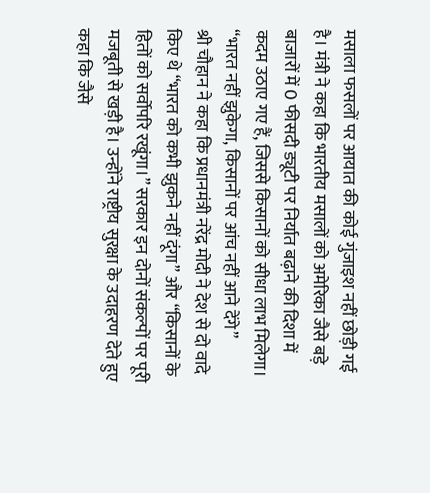मसाला फसलों पर आयात की कोई गुंजाइश नहीं छोड़ी गई है। मंत्री ने कहा कि भारतीय मसालों को अमेरिका जैसे बड़े बाजारों में 0 फीसदी ड्यूटी पर निर्यात बढ़ाने की दिशा में कदम उठाए गए हैं, जिससे किसानों को सीधा लाभ मिलेगा।
“भारत नहीं झुकेगा, किसानों पर आंच नहीं आने देंगे”
श्री चौहान ने कहा कि प्रधानमंत्री नरेंद्र मोदी ने देश से दो वादे किए थे “भारत को कभी झुकने नहीं दूंगा” और “किसानों के हितों को सर्वोपरि रखूंगा।” सरकार इन दोनों संकल्पों पर पूरी मजबूती से खड़ी है। उन्होंने राष्ट्रीय सुरक्षा के उदाहरण देते हुए कहा कि जैसे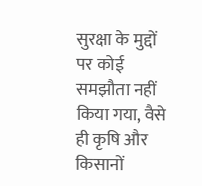सुरक्षा के मुद्दों पर कोई समझौता नहीं किया गया, वैसे ही कृषि और किसानों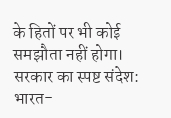के हितों पर भी कोई समझौता नहीं होगा।
सरकार का स्पष्ट संदेश: भारत-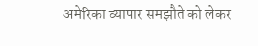अमेरिका व्यापार समझौते को लेकर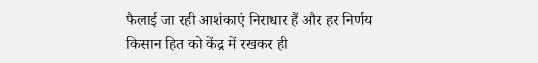फैलाई जा रही आशंकाएं निराधार हैं और हर निर्णय किसान हित को केंद्र में रखकर ही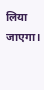लिया जाएगा।